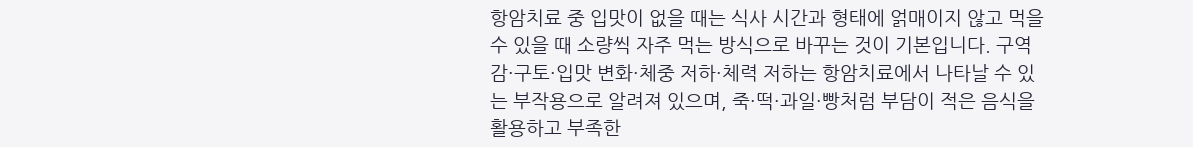항암치료 중 입맛이 없을 때는 식사 시간과 형태에 얽매이지 않고 먹을 수 있을 때 소량씩 자주 먹는 방식으로 바꾸는 것이 기본입니다. 구역감·구토·입맛 변화·체중 저하·체력 저하는 항암치료에서 나타날 수 있는 부작용으로 알려져 있으며, 죽·떡·과일·빵처럼 부담이 적은 음식을 활용하고 부족한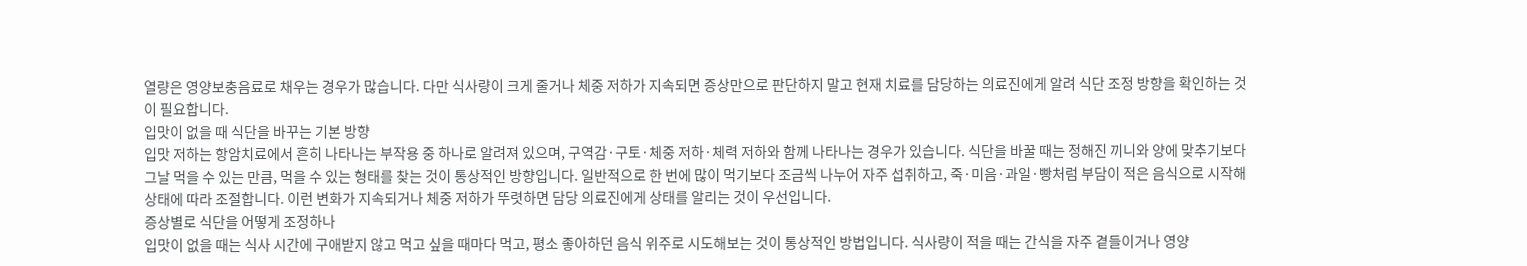열량은 영양보충음료로 채우는 경우가 많습니다. 다만 식사량이 크게 줄거나 체중 저하가 지속되면 증상만으로 판단하지 말고 현재 치료를 담당하는 의료진에게 알려 식단 조정 방향을 확인하는 것이 필요합니다.
입맛이 없을 때 식단을 바꾸는 기본 방향
입맛 저하는 항암치료에서 흔히 나타나는 부작용 중 하나로 알려져 있으며, 구역감·구토·체중 저하·체력 저하와 함께 나타나는 경우가 있습니다. 식단을 바꿀 때는 정해진 끼니와 양에 맞추기보다 그날 먹을 수 있는 만큼, 먹을 수 있는 형태를 찾는 것이 통상적인 방향입니다. 일반적으로 한 번에 많이 먹기보다 조금씩 나누어 자주 섭취하고, 죽·미음·과일·빵처럼 부담이 적은 음식으로 시작해 상태에 따라 조절합니다. 이런 변화가 지속되거나 체중 저하가 뚜렷하면 담당 의료진에게 상태를 알리는 것이 우선입니다.
증상별로 식단을 어떻게 조정하나
입맛이 없을 때는 식사 시간에 구애받지 않고 먹고 싶을 때마다 먹고, 평소 좋아하던 음식 위주로 시도해보는 것이 통상적인 방법입니다. 식사량이 적을 때는 간식을 자주 곁들이거나 영양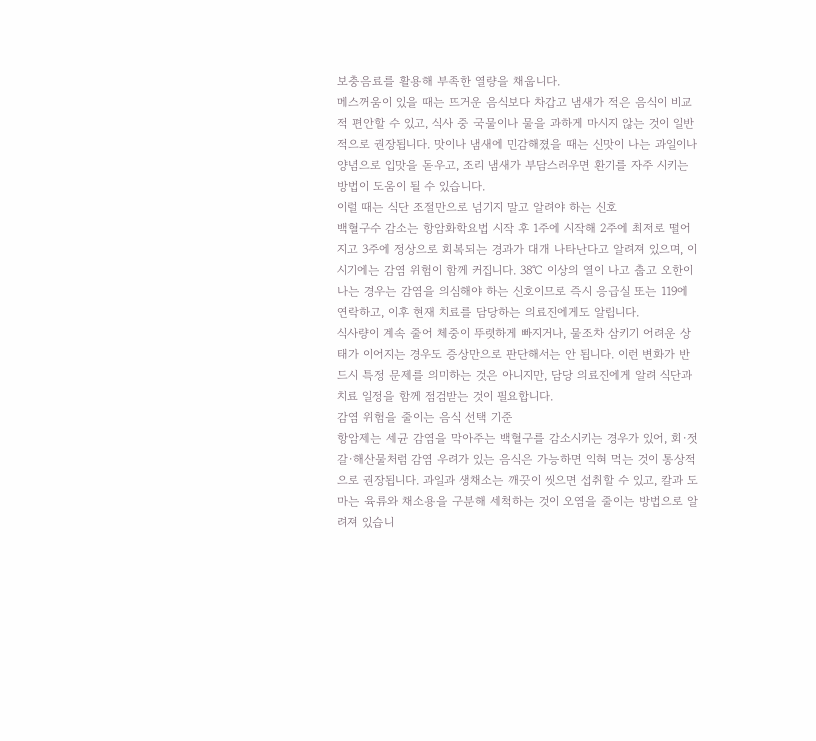보충음료를 활용해 부족한 열량을 채웁니다.
메스꺼움이 있을 때는 뜨거운 음식보다 차갑고 냄새가 적은 음식이 비교적 편안할 수 있고, 식사 중 국물이나 물을 과하게 마시지 않는 것이 일반적으로 권장됩니다. 맛이나 냄새에 민감해졌을 때는 신맛이 나는 과일이나 양념으로 입맛을 돋우고, 조리 냄새가 부담스러우면 환기를 자주 시키는 방법이 도움이 될 수 있습니다.
이럴 때는 식단 조절만으로 넘기지 말고 알려야 하는 신호
백혈구수 감소는 항암화학요법 시작 후 1주에 시작해 2주에 최저로 떨어지고 3주에 정상으로 회복되는 경과가 대개 나타난다고 알려져 있으며, 이 시기에는 감염 위험이 함께 커집니다. 38℃ 이상의 열이 나고 춥고 오한이 나는 경우는 감염을 의심해야 하는 신호이므로 즉시 응급실 또는 119에 연락하고, 이후 현재 치료를 담당하는 의료진에게도 알립니다.
식사량이 계속 줄어 체중이 뚜렷하게 빠지거나, 물조차 삼키기 어려운 상태가 이어지는 경우도 증상만으로 판단해서는 안 됩니다. 이런 변화가 반드시 특정 문제를 의미하는 것은 아니지만, 담당 의료진에게 알려 식단과 치료 일정을 함께 점검받는 것이 필요합니다.
감염 위험을 줄이는 음식 선택 기준
항암제는 세균 감염을 막아주는 백혈구를 감소시키는 경우가 있어, 회·젓갈·해산물처럼 감염 우려가 있는 음식은 가능하면 익혀 먹는 것이 통상적으로 권장됩니다. 과일과 생채소는 깨끗이 씻으면 섭취할 수 있고, 칼과 도마는 육류와 채소용을 구분해 세척하는 것이 오염을 줄이는 방법으로 알려져 있습니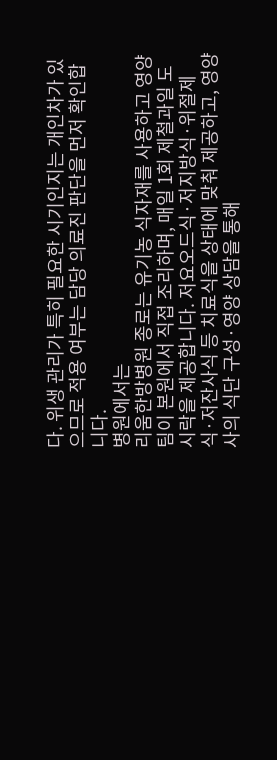다. 위생 관리가 특히 필요한 시기인지는 개인차가 있으므로 적용 여부는 담당 의료진 판단을 먼저 확인합니다.
병원에서는
리움한방병원 종로는 유기농 식자재를 사용하고 영양팀이 본원에서 직접 조리하며, 매일 1회 제철과일 도시락을 제공합니다. 저요오드식·저지방식·위절제식·저잔사식 등 치료식을 상태에 맞춰 제공하고, 영양사의 식단 구성·영양 상담을 통해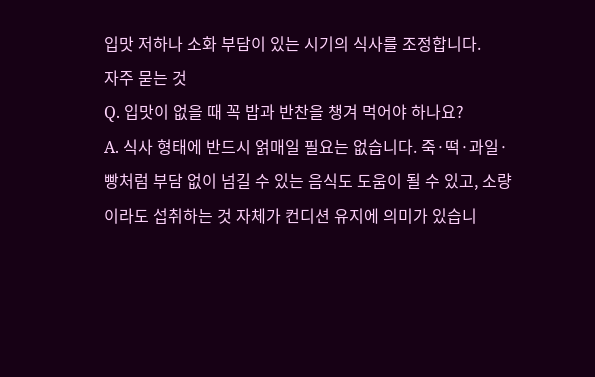입맛 저하나 소화 부담이 있는 시기의 식사를 조정합니다.
자주 묻는 것
Q. 입맛이 없을 때 꼭 밥과 반찬을 챙겨 먹어야 하나요?
A. 식사 형태에 반드시 얽매일 필요는 없습니다. 죽·떡·과일·빵처럼 부담 없이 넘길 수 있는 음식도 도움이 될 수 있고, 소량이라도 섭취하는 것 자체가 컨디션 유지에 의미가 있습니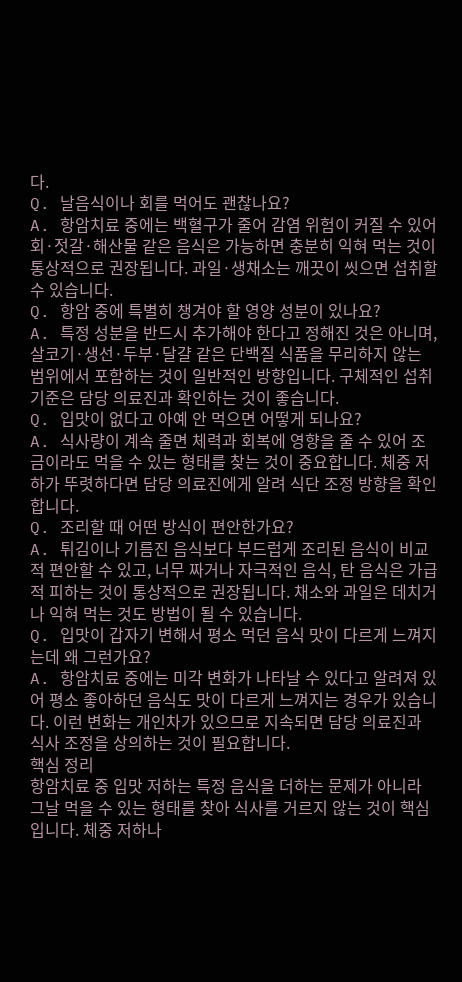다.
Q. 날음식이나 회를 먹어도 괜찮나요?
A. 항암치료 중에는 백혈구가 줄어 감염 위험이 커질 수 있어 회·젓갈·해산물 같은 음식은 가능하면 충분히 익혀 먹는 것이 통상적으로 권장됩니다. 과일·생채소는 깨끗이 씻으면 섭취할 수 있습니다.
Q. 항암 중에 특별히 챙겨야 할 영양 성분이 있나요?
A. 특정 성분을 반드시 추가해야 한다고 정해진 것은 아니며, 살코기·생선·두부·달걀 같은 단백질 식품을 무리하지 않는 범위에서 포함하는 것이 일반적인 방향입니다. 구체적인 섭취 기준은 담당 의료진과 확인하는 것이 좋습니다.
Q. 입맛이 없다고 아예 안 먹으면 어떻게 되나요?
A. 식사량이 계속 줄면 체력과 회복에 영향을 줄 수 있어 조금이라도 먹을 수 있는 형태를 찾는 것이 중요합니다. 체중 저하가 뚜렷하다면 담당 의료진에게 알려 식단 조정 방향을 확인합니다.
Q. 조리할 때 어떤 방식이 편안한가요?
A. 튀김이나 기름진 음식보다 부드럽게 조리된 음식이 비교적 편안할 수 있고, 너무 짜거나 자극적인 음식, 탄 음식은 가급적 피하는 것이 통상적으로 권장됩니다. 채소와 과일은 데치거나 익혀 먹는 것도 방법이 될 수 있습니다.
Q. 입맛이 갑자기 변해서 평소 먹던 음식 맛이 다르게 느껴지는데 왜 그런가요?
A. 항암치료 중에는 미각 변화가 나타날 수 있다고 알려져 있어 평소 좋아하던 음식도 맛이 다르게 느껴지는 경우가 있습니다. 이런 변화는 개인차가 있으므로 지속되면 담당 의료진과 식사 조정을 상의하는 것이 필요합니다.
핵심 정리
항암치료 중 입맛 저하는 특정 음식을 더하는 문제가 아니라 그날 먹을 수 있는 형태를 찾아 식사를 거르지 않는 것이 핵심입니다. 체중 저하나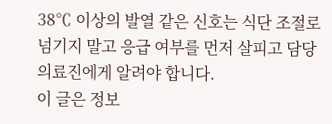38℃ 이상의 발열 같은 신호는 식단 조절로 넘기지 말고 응급 여부를 먼저 살피고 담당 의료진에게 알려야 합니다.
이 글은 정보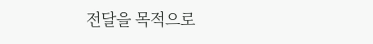전달을 목적으로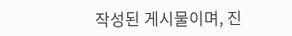작성된 게시물이며, 진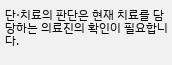단·치료의 판단은 현재 치료를 담당하는 의료진의 확인이 필요합니다.